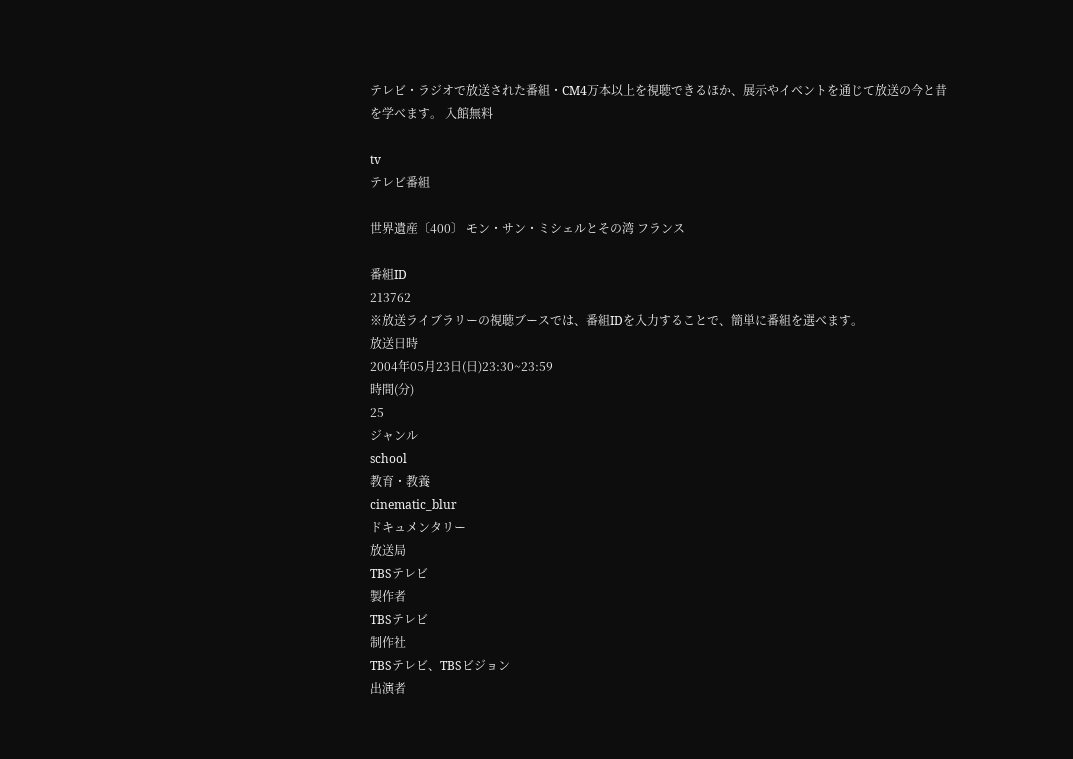テレビ・ラジオで放送された番組・CM4万本以上を視聴できるほか、展示やイベントを通じて放送の今と昔を学べます。 入館無料

tv
テレビ番組

世界遺産〔400〕 モン・サン・ミシェルとその湾 フランス

番組ID
213762
※放送ライブラリーの視聴ブースでは、番組IDを入力することで、簡単に番組を選べます。
放送日時
2004年05月23日(日)23:30~23:59
時間(分)
25
ジャンル
school
教育・教養
cinematic_blur
ドキュメンタリー
放送局
TBSテレビ
製作者
TBSテレビ
制作社
TBSテレビ、TBSビジョン
出演者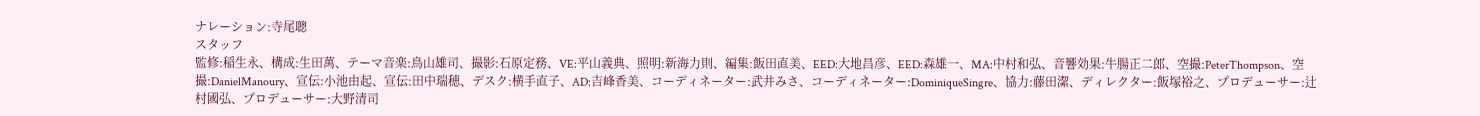ナレーション:寺尾聰
スタッフ
監修:稲生永、構成:生田萬、テーマ音楽:鳥山雄司、撮影:石原定務、VE:平山義典、照明:新海力則、編集:飯田直美、EED:大地昌彦、EED:森雄一、MA:中村和弘、音響効果:牛腸正二郎、空撮:PeterThompson、空撮:DanielManoury、宣伝:小池由起、宣伝:田中瑞穂、デスク:横手直子、AD:吉峰香美、コーディネーター:武井みさ、コーディネーター:DominiqueSingre、協力:藤田潔、ディレクター:飯塚裕之、プロデューサー:辻村國弘、プロデューサー:大野清司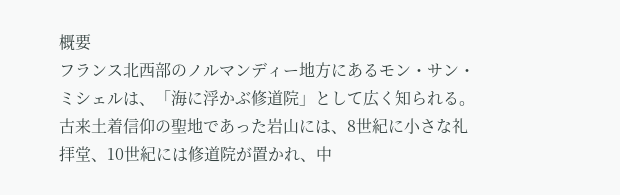概要
フランス北西部のノルマンディー地方にあるモン・サン・ミシェルは、「海に浮かぶ修道院」として広く知られる。古来土着信仰の聖地であった岩山には、8世紀に小さな礼拝堂、10世紀には修道院が置かれ、中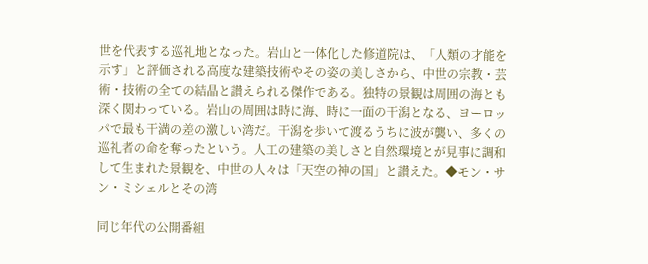世を代表する巡礼地となった。岩山と一体化した修道院は、「人類の才能を示す」と評価される高度な建築技術やその姿の美しさから、中世の宗教・芸術・技術の全ての結晶と讃えられる傑作である。独特の景観は周囲の海とも深く関わっている。岩山の周囲は時に海、時に一面の干潟となる、ヨーロッパで最も干満の差の激しい湾だ。干潟を歩いて渡るうちに波が襲い、多くの巡礼者の命を奪ったという。人工の建築の美しさと自然環境とが見事に調和して生まれた景観を、中世の人々は「天空の神の国」と讃えた。◆モン・サン・ミシェルとその湾

同じ年代の公開番組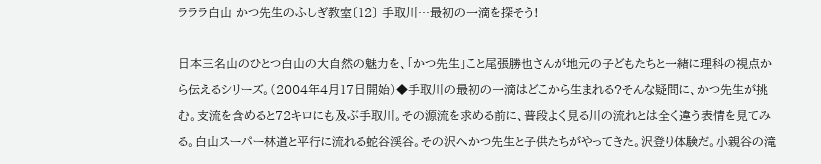ラララ白山 かつ先生のふしぎ教室〔12〕 手取川…最初の一滴を探そう!

日本三名山のひとつ白山の大自然の魅力を、「かつ先生」こと尾張勝也さんが地元の子どもたちと一緒に理科の視点から伝えるシリーズ。(2004年4月17日開始)◆手取川の最初の一滴はどこから生まれる?そんな疑問に、かつ先生が挑む。支流を含めると72キロにも及ぶ手取川。その源流を求める前に、普段よく見る川の流れとは全く違う表情を見てみる。白山スーパー林道と平行に流れる蛇谷渓谷。その沢へかつ先生と子供たちがやってきた。沢登り体験だ。小親谷の滝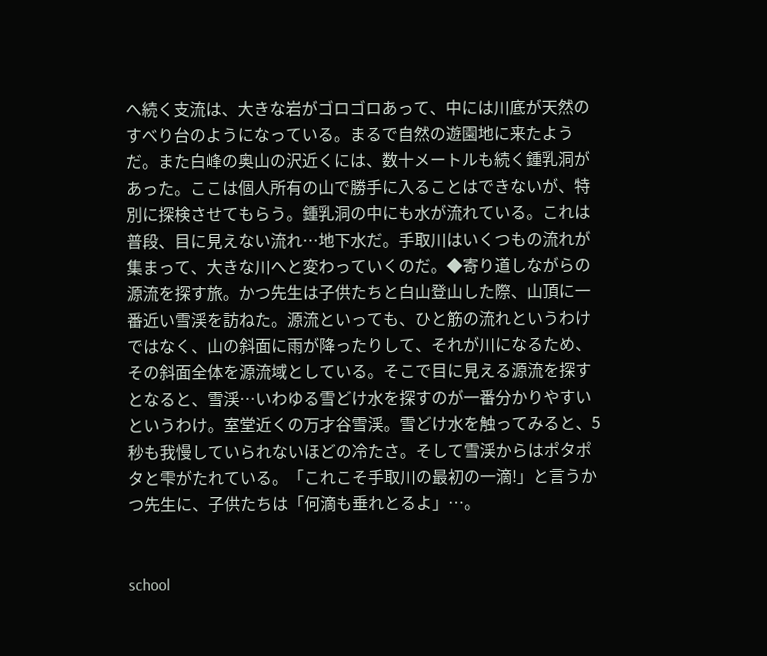へ続く支流は、大きな岩がゴロゴロあって、中には川底が天然のすべり台のようになっている。まるで自然の遊園地に来たようだ。また白峰の奥山の沢近くには、数十メートルも続く鍾乳洞があった。ここは個人所有の山で勝手に入ることはできないが、特別に探検させてもらう。鍾乳洞の中にも水が流れている。これは普段、目に見えない流れ…地下水だ。手取川はいくつもの流れが集まって、大きな川へと変わっていくのだ。◆寄り道しながらの源流を探す旅。かつ先生は子供たちと白山登山した際、山頂に一番近い雪渓を訪ねた。源流といっても、ひと筋の流れというわけではなく、山の斜面に雨が降ったりして、それが川になるため、その斜面全体を源流域としている。そこで目に見える源流を探すとなると、雪渓…いわゆる雪どけ水を探すのが一番分かりやすいというわけ。室堂近くの万才谷雪渓。雪どけ水を触ってみると、5秒も我慢していられないほどの冷たさ。そして雪渓からはポタポタと雫がたれている。「これこそ手取川の最初の一滴!」と言うかつ先生に、子供たちは「何滴も垂れとるよ」…。


school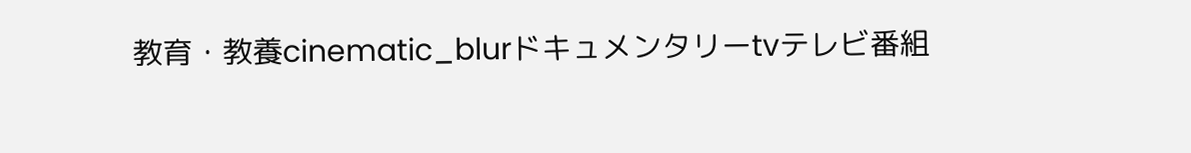教育・教養cinematic_blurドキュメンタリーtvテレビ番組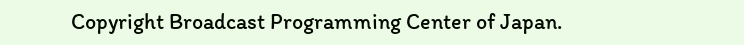Copyright Broadcast Programming Center of Japan.